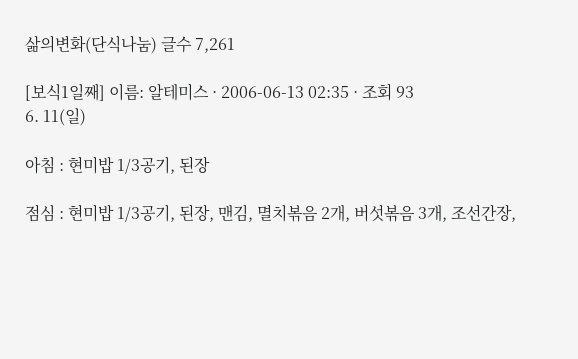삶의변화(단식나눔) 글수 7,261

[보식1일째] 이름: 알테미스 · 2006-06-13 02:35 · 조회 93
6. 11(일)

아침 : 현미밥 1/3공기, 된장

점심 : 현미밥 1/3공기, 된장, 맨김, 멸치볶음 2개, 버섯볶음 3개, 조선간장,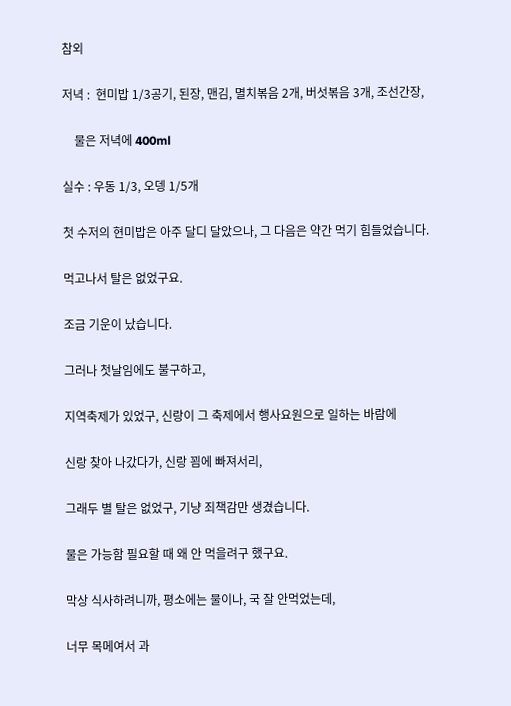참외

저녁 :  현미밥 1/3공기, 된장, 맨김, 멸치볶음 2개, 버섯볶음 3개, 조선간장,

    물은 저녁에 400ml

실수 : 우동 1/3, 오뎅 1/5개

첫 수저의 현미밥은 아주 달디 달았으나, 그 다음은 약간 먹기 힘들었습니다.

먹고나서 탈은 없었구요.

조금 기운이 났습니다.

그러나 첫날임에도 불구하고,

지역축제가 있었구, 신랑이 그 축제에서 행사요원으로 일하는 바람에

신랑 찾아 나갔다가, 신랑 꾐에 빠져서리,

그래두 별 탈은 없었구, 기냥 죄책감만 생겼습니다.

물은 가능함 필요할 때 왜 안 먹을려구 했구요.

막상 식사하려니까, 평소에는 물이나, 국 잘 안먹었는데,

너무 목메여서 과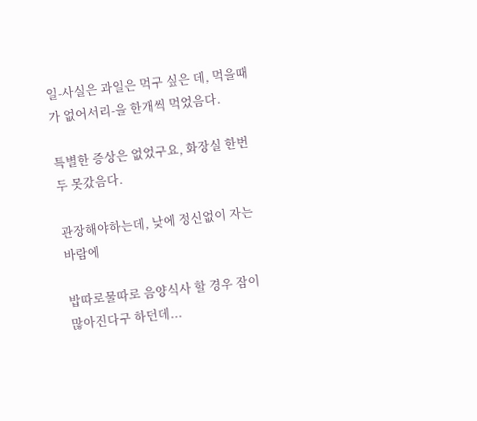일-사실은 과일은 먹구 싶은 데, 먹을때가 없어서리-을 한개씩 먹었음다.

특별한 증상은 없었구요, 화장실 한번두 못갔음다.

관장해야하는데, 낮에 정신없이 자는 바람에

밥따로물따로 음양식사 할 경우 잠이 많아진다구 하던데...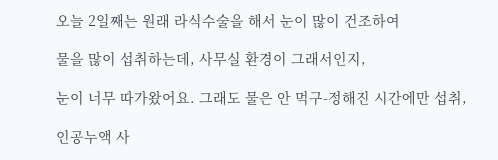오늘 2일째는 원래 라식수술을 해서 눈이 많이 건조하여

물을 많이 섭취하는데, 사무실 환경이 그래서인지,

눈이 너무 따가왔어요. 그래도 물은 안 먹구-정해진 시간에만 섭취,

인공누액 사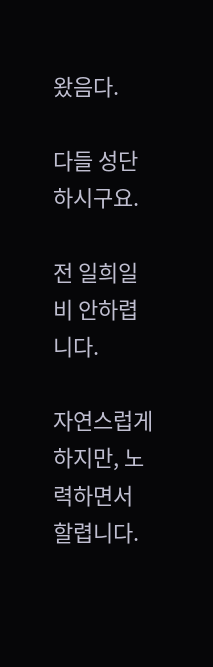왔음다.

다들 성단하시구요.

전 일희일비 안하렵니다.

자연스럽게 하지만, 노력하면서 할렵니다.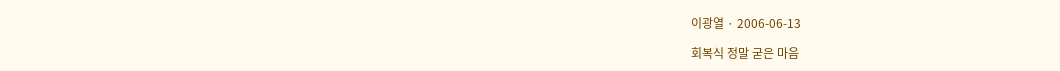이광열 · 2006-06-13

회복식 정말 굳은 마음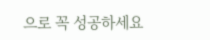으로 꼭 성공하세요